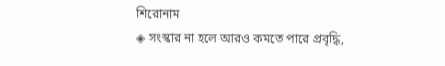শিরোনাম
◈ সংস্কার না হলে আরও কমতে পারে প্রবৃদ্ধি,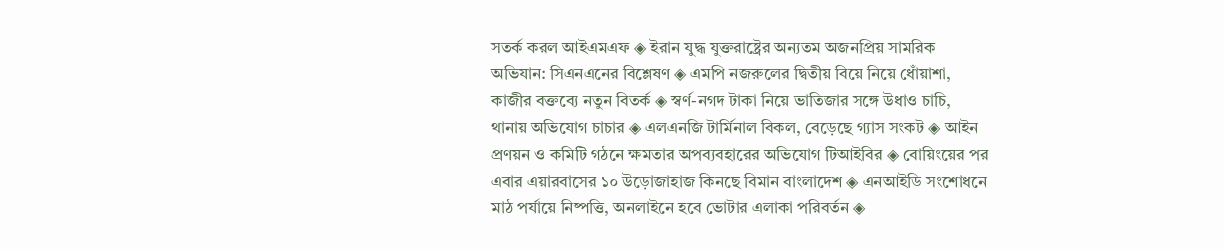সতর্ক করল আইএমএফ ◈ ইরান যুদ্ধ যুক্তরাষ্ট্রের অন্যতম অজনপ্রিয় সামরিক অভিযান: সিএনএনের বিশ্লেষণ ◈ এমপি নজরুলের দ্বিতীয় বিয়ে নিয়ে ধোঁয়াশা, কাজীর বক্তব্যে নতুন বিতর্ক ◈ স্বর্ণ-নগদ টাকা নিয়ে ভাতিজার সঙ্গে উধাও চাচি, থানায় অভিযোগ চাচার ◈ এলএনজি টার্মিনাল বিকল, বেড়েছে গ্যাস সংকট ◈ আইন প্রণয়ন ও কমিটি গঠনে ক্ষমতার অপব্যবহারের অভিযোগ টিআইবির ◈ বোয়িংয়ের পর এবার এয়ারবাসের ১০ উড়োজাহাজ কিনছে বিমান বাংলাদেশ ◈ এনআইডি সংশোধনে মাঠ পর্যায়ে নিষ্পত্তি, অনলাইনে হবে ভোটার এলাকা পরিবর্তন ◈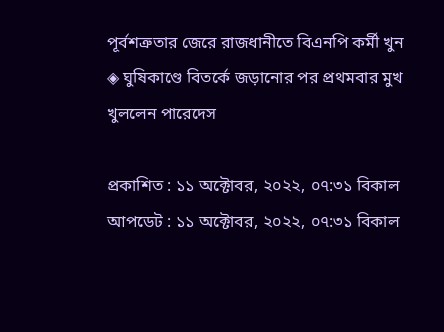পূর্বশত্রুতার জেরে রাজধানীতে বিএনপি কর্মী খুন ◈ ঘুষিকাণ্ডে বিতর্কে জড়ানোর পর প্রথমবার মুখ খুললেন পারেদেস

প্রকাশিত : ১১ অক্টোবর, ২০২২, ০৭:৩১ বিকাল
আপডেট : ১১ অক্টোবর, ২০২২, ০৭:৩১ বিকাল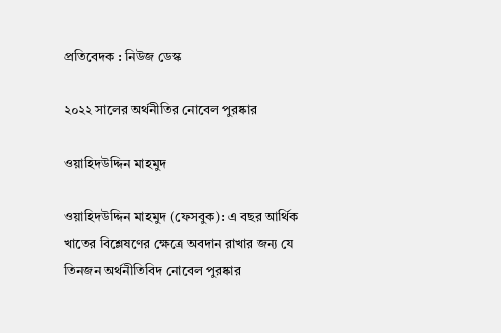প্রতিবেদক : নিউজ ডেস্ক

২০২২ সালের অর্থনীতির নোবেল পুরষ্কার

ওয়াহিদউদ্দিন মাহমুদ

ওয়াহিদউদ্দিন মাহমুদ (ফেসবুক): এ বছর আর্থিক খাতের বিশ্লেষণের ক্ষেত্রে অবদান রাখার জন্য যে তিনজন অর্থনীতিবিদ নোবেল পুরষ্কার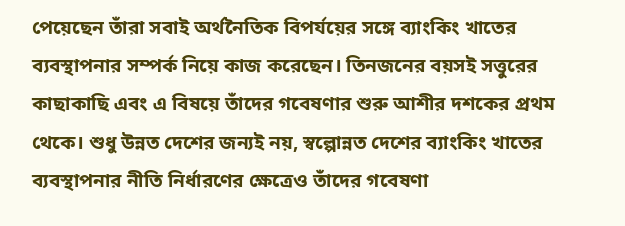পেয়েছেন তাঁরা সবাই অর্থনৈতিক বিপর্যয়ের সঙ্গে ব্যাংকিং খাতের ব্যবস্থাপনার সম্পর্ক নিয়ে কাজ করেছেন। তিনজনের বয়সই সত্তুরের কাছাকাছি এবং এ বিষয়ে তাঁদের গবেষণার শুরু আশীর দশকের প্রথম থেকে। শুধু উন্নত দেশের জন্যই নয়, স্বল্পোন্নত দেশের ব্যাংকিং খাতের ব্যবস্থাপনার নীতি নির্ধারণের ক্ষেত্রেও তাঁদের গবেষণা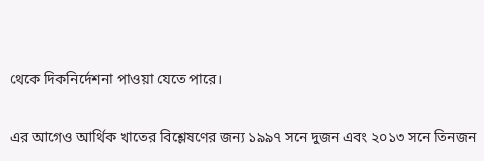থেকে দিকনির্দেশনা পাওয়া যেতে পারে।

এর আগেও আর্থিক খাতের বিশ্লেষণের জন্য ১৯৯৭ সনে দুজন এবং ২০১৩ সনে তিনজন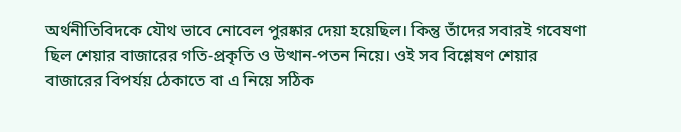অর্থনীতিবিদকে যৌথ ভাবে নোবেল পুরষ্কার দেয়া হয়েছিল। কিন্তু তাঁদের সবারই গবেষণা ছিল শেয়ার বাজারের গতি-প্রকৃতি ও উত্থান-পতন নিয়ে। ওই সব বিশ্লেষণ শেয়ার বাজারের বিপর্যয় ঠেকাতে বা এ নিয়ে সঠিক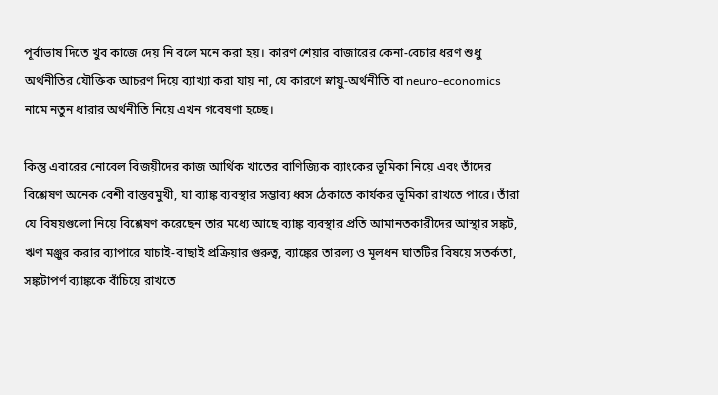পূর্বাভাষ দিতে খুব কাজে দেয় নি বলে মনে করা হয়। কারণ শেয়ার বাজারের কেনা-বেচার ধরণ শুধু অর্থনীতির যৌক্তিক আচরণ দিয়ে ব্যাখ্যা করা যায় না, যে কারণে স্নায়ু-অর্থনীতি বা neuro-economics নামে নতুন ধারার অর্থনীতি নিয়ে এখন গবেষণা হচ্ছে।

কিন্তু এবারের নোবেল বিজয়ীদের কাজ আর্থিক খাতের বাণিজ্যিক ব্যাংকের ভূমিকা নিয়ে এবং তাঁদের বিশ্লেষণ অনেক বেশী বাস্তবমুখী, যা ব্যাঙ্ক ব্যবস্থার সম্ভাব্য ধ্বস ঠেকাতে কার্যকর ভূমিকা রাখতে পারে। তাঁরা যে বিষয়গুলো নিয়ে বিশ্লেষণ করেছেন তার মধ্যে আছে ব্যাঙ্ক ব্যবস্থার প্রতি আমানতকারীদের আস্থার সঙ্কট, ঋণ মঞ্জুর করার ব্যাপারে যাচাই-বাছাই প্রক্রিয়ার গুরুত্ব, ব্যাঙ্কের তারল্য ও মূলধন ঘাতটির বিষয়ে সতর্কতা, সঙ্কটাপর্ণ ব্যাঙ্ককে বাঁচিয়ে রাখতে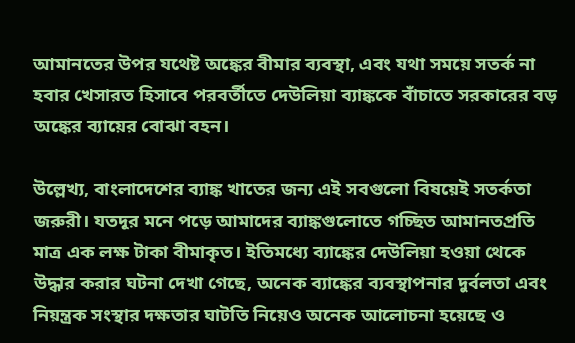আমানতের উপর যথেষ্ট অঙ্কের বীমার ব্যবস্থা, এবং যথা সময়ে সতর্ক না হবার খেসারত হিসাবে পরবর্তীতে দেউলিয়া ব্যাঙ্ককে বাঁচাতে সরকারের বড় অঙ্কের ব্যায়ের বোঝা বহন।

উল্লেখ্য, বাংলাদেশের ব্যাঙ্ক খাতের জন্য এই সবগুলো বিষয়েই সতর্কতা জরুরী। যতদূর মনে পড়ে আমাদের ব্যাঙ্কগুলোতে গচ্ছিত আমানতপ্রতি মাত্র এক লক্ষ টাকা বীমাকৃত। ইতিমধ্যে ব্যাঙ্কের দেউলিয়া হওয়া থেকে উদ্ধার করার ঘটনা দেখা গেছে, অনেক ব্যাঙ্কের ব্যবস্থাপনার দুর্বলতা এবং নিয়ন্ত্রক সংস্থার দক্ষতার ঘাটতি নিয়েও অনেক আলোচনা হয়েছে ও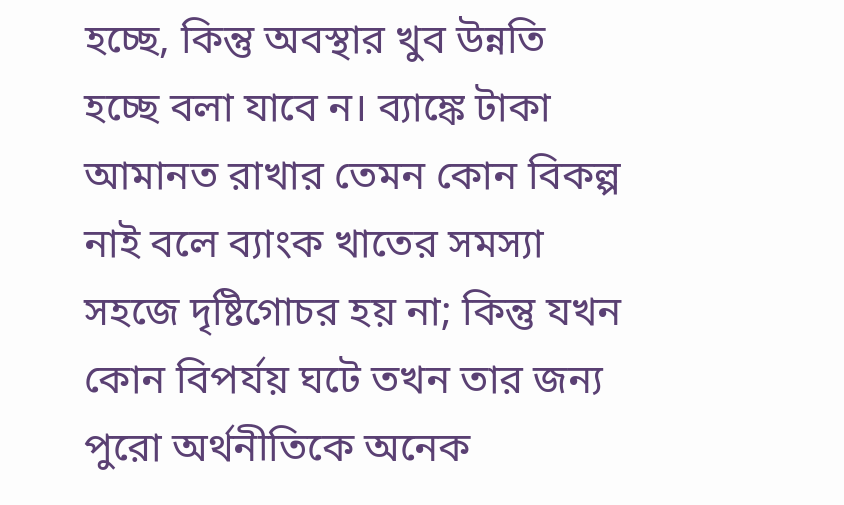হচ্ছে, কিন্তু অবস্থার খুব উন্নতি হচ্ছে বলা যাবে ন। ব্যাঙ্কে টাকা আমানত রাখার তেমন কোন বিকল্প নাই বলে ব্যাংক খাতের সমস্যা সহজে দৃষ্টিগোচর হয় না; কিন্তু যখন কোন বিপর্যয় ঘটে তখন তার জন্য পুরো অর্থনীতিকে অনেক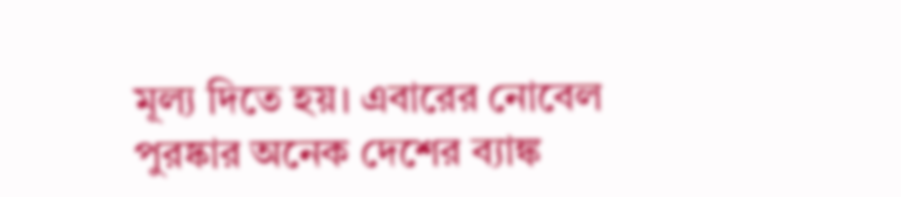মূল্য দিতে হয়। এবারের নোবেল পুরষ্কার অনেক দেশের ব্যাঙ্ক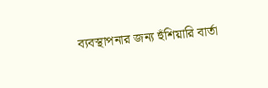ব্যবস্থাপনার জন্য হুঁশিয়ারি বার্তা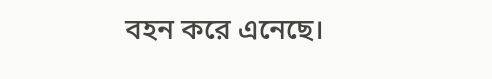বহন করে এনেছে।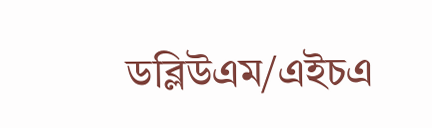ডব্লিউএম/এইচএ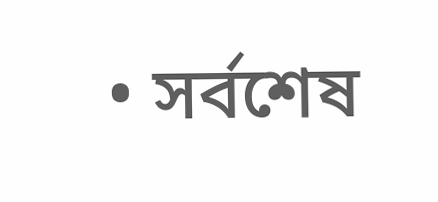• সর্বশেষ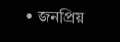• জনপ্রিয়